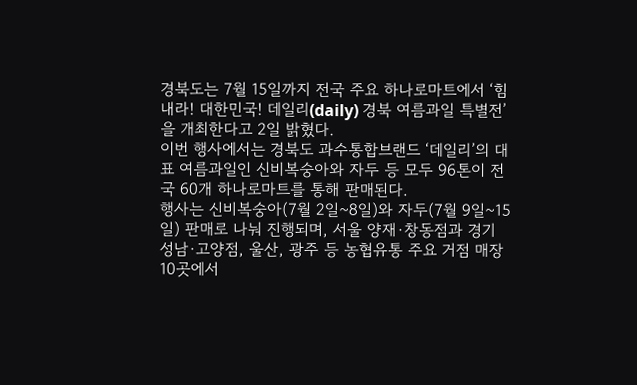경북도는 7월 15일까지 전국 주요 하나로마트에서 ‘힘내라! 대한민국! 데일리(daily) 경북 여름과일 특별전’을 개최한다고 2일 밝혔다.
이번 행사에서는 경북도 과수통합브랜드 ‘데일리’의 대표 여름과일인 신비복숭아와 자두 등 모두 96톤이 전국 60개 하나로마트를 통해 판매된다.
행사는 신비복숭아(7월 2일~8일)와 자두(7월 9일~15일) 판매로 나눠 진행되며, 서울 양재·창동점과 경기 성남·고양점, 울산, 광주 등 농협유통 주요 거점 매장 10곳에서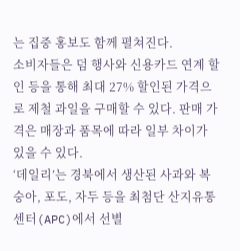는 집중 홍보도 함께 펼쳐진다.
소비자들은 덤 행사와 신용카드 연계 할인 등을 통해 최대 27% 할인된 가격으로 제철 과일을 구매할 수 있다. 판매 가격은 매장과 품목에 따라 일부 차이가 있을 수 있다.
‘데일리’는 경북에서 생산된 사과와 복숭아, 포도, 자두 등을 최첨단 산지유통센터(APC)에서 선별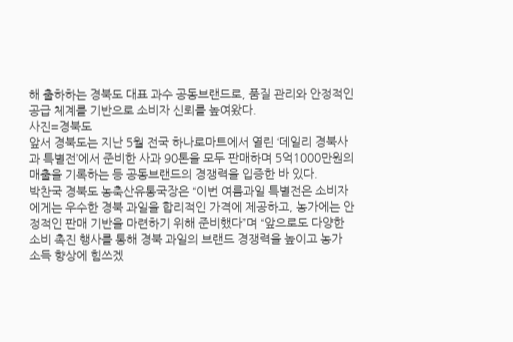해 출하하는 경북도 대표 과수 공동브랜드로, 품질 관리와 안정적인 공급 체계를 기반으로 소비자 신뢰를 높여왔다.
사진=경북도
앞서 경북도는 지난 5월 전국 하나로마트에서 열린 ‘데일리 경북사과 특별전’에서 준비한 사과 90톤을 모두 판매하며 5억1000만원의 매출을 기록하는 등 공동브랜드의 경쟁력을 입증한 바 있다.
박찬국 경북도 농축산유통국장은 “이번 여름과일 특별전은 소비자에게는 우수한 경북 과일을 합리적인 가격에 제공하고, 농가에는 안정적인 판매 기반을 마련하기 위해 준비했다”며 “앞으로도 다양한 소비 촉진 행사를 통해 경북 과일의 브랜드 경쟁력을 높이고 농가 소득 향상에 힘쓰겠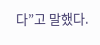다”고 말했다.